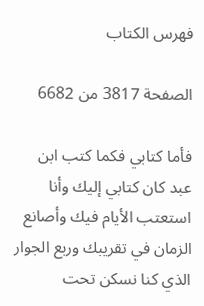فهرس الكتاب

الصفحة 3817 من 6682

فأما كتابي فكما كتب ابن عبد كان كتابي إليك وأنا استعتب الأيام فيك وأصانع الزمان في تقريبك وربع الجوار الذي كنا نسكن تحت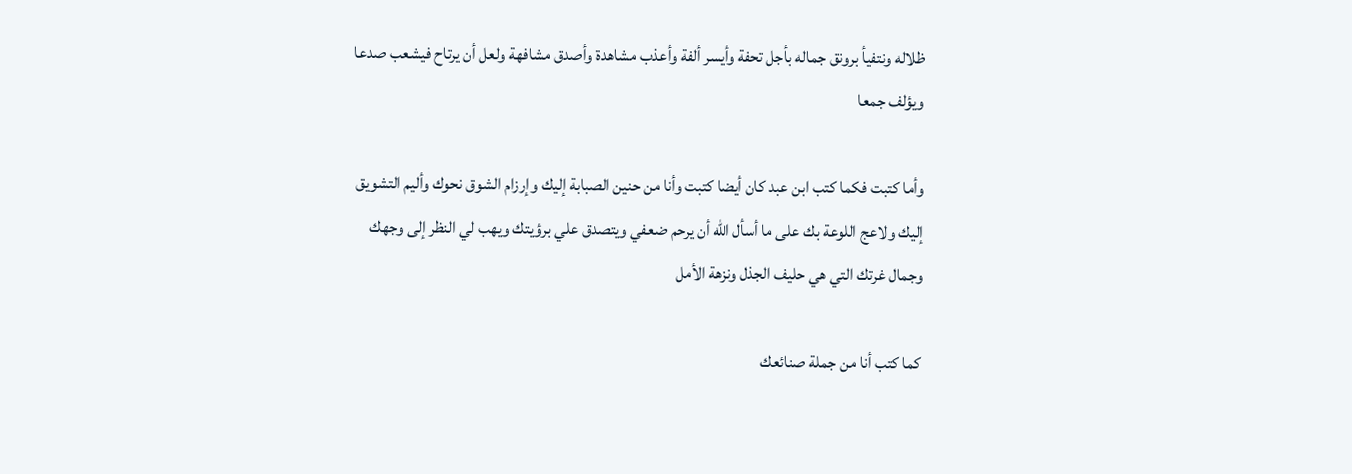ظلاله ونتفيأ برونق جماله بأجل تحفة وأيسر ألفة وأعذب مشاهدة وأصدق مشافهة ولعل أن يرتاح فيشعب صدعا ويؤلف جمعا

وأما كتبت فكما كتب ابن عبد كان أيضا كتبت وأنا من حنين الصبابة إليك وإرزام الشوق نحوك وأليم التشويق إليك ولاعج اللوعة بك على ما أسأل الله أن يرحم ضعفي ويتصدق علي برؤيتك ويهب لي النظر إلى وجهك وجمال غرتك التي هي حليف الجذل ونزهة الأمل

كما كتب أنا من جملة صنائعك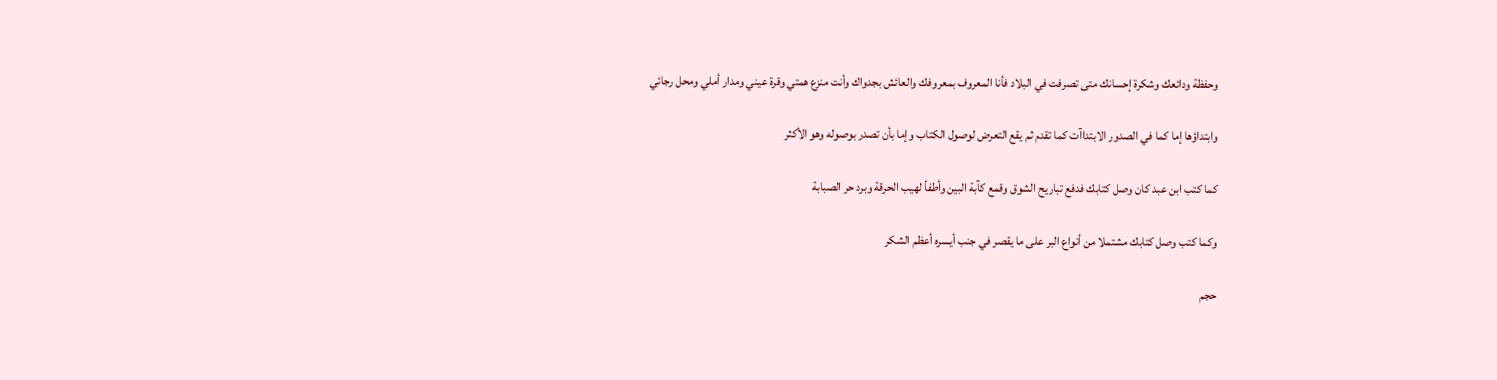وحفظة ودائعك وشكرة إحسانك متى تصرفت في البلاد فأنا المعروف بمعروفك والعائش بجدواك وأنت منزع همتي وقرة عيني ومدار أملي ومحل رجائي

وابتداؤها إما كما في الصدور الابتداآت كما تقدم ثم يقع التعرض لوصول الكتاب وإما بأن تصدر بوصوله وهو الأكثر

كما كتب ابن عبد كان وصل كتابك فدفع تباريح الشوق وقمع كآبة البين وأطفأ لهيب الحرقة وبرد حر الصبابة

وكما كتب وصل كتابك مشتملا من أنواع البر على ما يقصر في جنب أيسره أعظم الشكر

حجم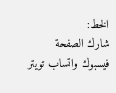الخط:
شارك الصفحة
فيسبوك واتساب تويتر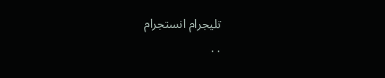تليجرام انستجرام
. .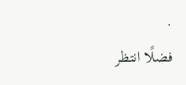.
فضلًا انتظر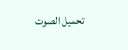تحميل الصوت